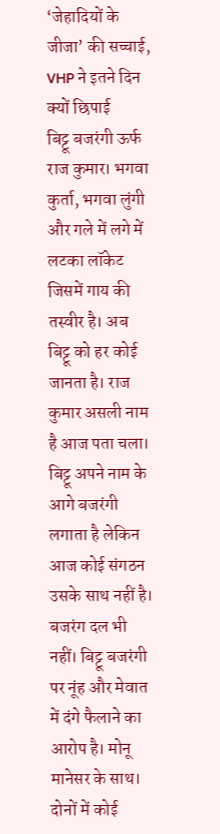‘जेहादियों के जीजा’ की सच्चाई, VHP ने इतने दिन क्यों छिपाई
बिट्टू बजरंगी ऊर्फ राज कुमार। भगवा कुर्ता, भगवा लुंगी और गले में लगे में लटका लॉकेट जिसमें गाय की तस्वीर है। अब बिट्टू को हर कोई जानता है। राज कुमार असली नाम है आज पता चला। बिट्टू अपने नाम के आगे बजरंगी लगाता है लेकिन आज कोई संगठन उसके साथ नहीं है। बजरंग दल भी नहीं। बिट्टू बजरंगी पर नूंह और मेवात में दंगे फैलाने का आरोप है। मोनू मानेसर के साथ। दोनों में कोई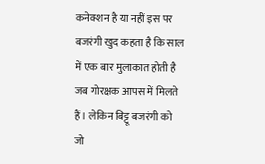कनेक्शन है या नहीं इस पर बजरंगी खुद कहता है कि साल में एक बार मुलाकात होती है जब गोरक्षक आपस में मिलते हैं। लेकिन बिट्टू बजरंगी को जो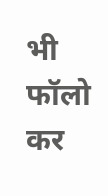भी फॉलो कर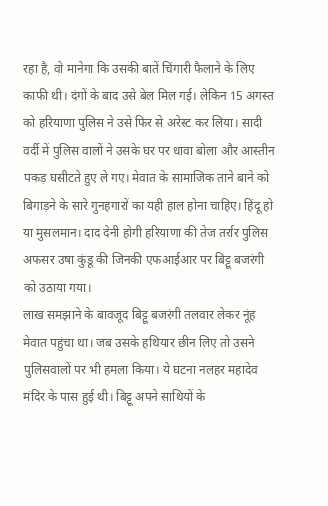रहा है, वो मानेगा कि उसकी बातें चिंगारी फैलाने के लिए काफी थी। दंगों के बाद उसे बेल मिल गई। लेकिन 15 अगस्त को हरियाणा पुलिस ने उसे फिर से अरेस्ट कर लिया। सादी वर्दी में पुलिस वालों ने उसके घर पर धावा बोला और आस्तीन पकड़ घसीटते हुए ले गए। मेवात के सामाजिक ताने बाने को बिगाड़ने के सारे गुनहगारों का यही हाल होना चाहिए। हिंदू हो या मुसलमान। दाद देनी होगी हरियाणा की तेज तर्रार पुलिस अफसर उषा कुंडू की जिनकी एफआईआर पर बिट्टू बजरंगी को उठाया गया।
लाख समझाने के बावजूद बिट्टू बजरंगी तलवार लेकर नूंह मेवात पहुंचा था। जब उसके हथियार छीन लिए तो उसने पुलिसवालों पर भी हमला किया। ये घटना नलहर महादेव मंदिर के पास हुई थी। बिट्टू अपने साथियों के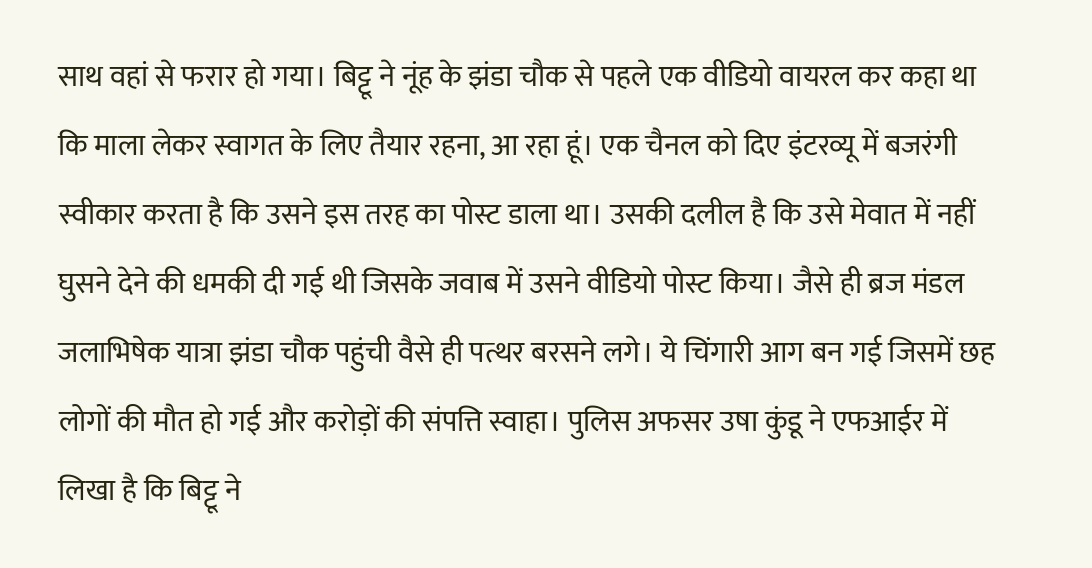साथ वहां से फरार हो गया। बिट्टू ने नूंह के झंडा चौक से पहले एक वीडियो वायरल कर कहा था कि माला लेकर स्वागत के लिए तैयार रहना, आ रहा हूं। एक चैनल को दिए इंटरव्यू में बजरंगी स्वीकार करता है कि उसने इस तरह का पोस्ट डाला था। उसकी दलील है कि उसे मेवात में नहीं घुसने देने की धमकी दी गई थी जिसके जवाब में उसने वीडियो पोस्ट किया। जैसे ही ब्रज मंडल जलाभिषेक यात्रा झंडा चौक पहुंची वैसे ही पत्थर बरसने लगे। ये चिंगारी आग बन गई जिसमें छह लोगों की मौत हो गई और करोड़ों की संपत्ति स्वाहा। पुलिस अफसर उषा कुंडू ने एफआईर में लिखा है कि बिट्टू ने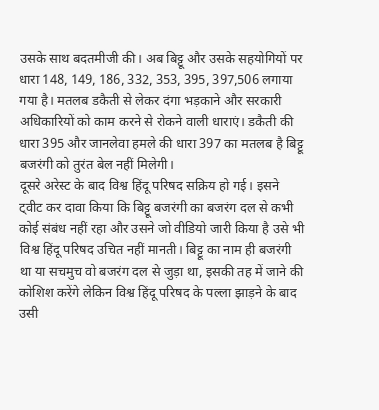उसके साथ बदतमीजी की। अब बिट्टू और उसके सहयोगियों पर धारा 148, 149, 186, 332, 353, 395, 397,506 लगाया गया है। मतलब डकैती से लेकर दंगा भड़काने और सरकारी अधिकारियों को काम करने से रोकने वाली धाराएं। डकैती की धारा 395 और जानलेवा हमले की धारा 397 का मतलब है बिट्टू बजरंगी को तुरंत बेल नहीं मिलेगी।
दूसरे अरेस्ट के बाद विश्व हिंदू परिषद सक्रिय हो गई। इसने ट्वीट कर दावा किया कि बिट्टू बजरंगी का बजरंग दल से कभी कोई संबंध नहीं रहा और उसने जो वीडियो जारी किया है उसे भी विश्व हिंदू परिषद उचित नहीं मानती। बिट्टू का नाम ही बजरंगी था या सचमुच वो बजरंग दल से जुड़ा था, इसकी तह में जाने की कोशिश करेंगे लेकिन विश्व हिंदू परिषद के पल्ला झाड़ने के बाद उसी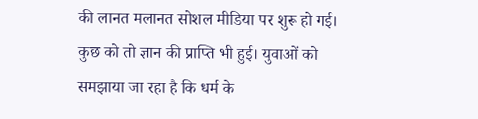की लानत मलानत सोशल मीडिया पर शुरू हो गई। कुछ को तो ज्ञान की प्राप्ति भी हुई। युवाओं को समझाया जा रहा है कि धर्म के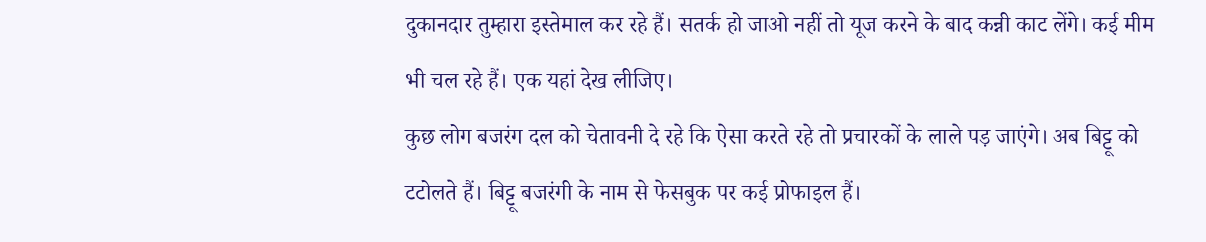दुकानदार तुम्हारा इस्तेमाल कर रहे हैं। सतर्क हो जाओ नहीं तो यूज करने के बाद कन्नी काट लेंगे। कई मीम भी चल रहे हैं। एक यहां देख लीजिए।
कुछ लोग बजरंग दल को चेतावनी दे रहे कि ऐसा करते रहे तो प्रचारकों के लाले पड़ जाएंगे। अब बिट्टू को टटोलते हैं। बिट्टू बजरंगी के नाम से फेसबुक पर कई प्रोफाइल हैं।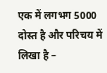एक में लगभग 5000 दोस्त है और परिचय में लिखा है –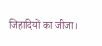जिहादियों का जीजा।